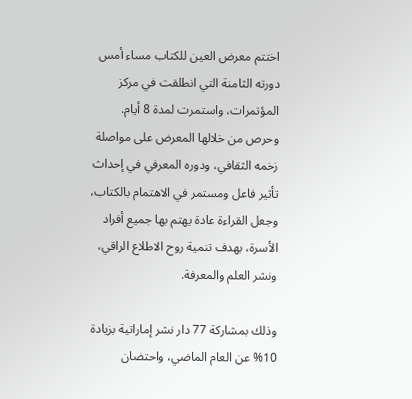اختتم معرض العين للكتاب مساء أمس دورته الثامنة التي انطلقت في مركز المؤتمرات، واستمرت لمدة 8 أيام. وحرص من خلالها المعرض على مواصلة زخمه الثقافي، ودوره المعرفي في إحداث تأثير فاعل ومستمر في الاهتمام بالكتاب، وجعل القراءة عادة يهتم بها جميع أفراد الأسرة، بهدف تنمية روح الاطلاع الراقي، ونشر العلم والمعرفة.

وذلك بمشاركة 77 دار نشر إماراتية بزيادة 10% عن العام الماضي، واحتضان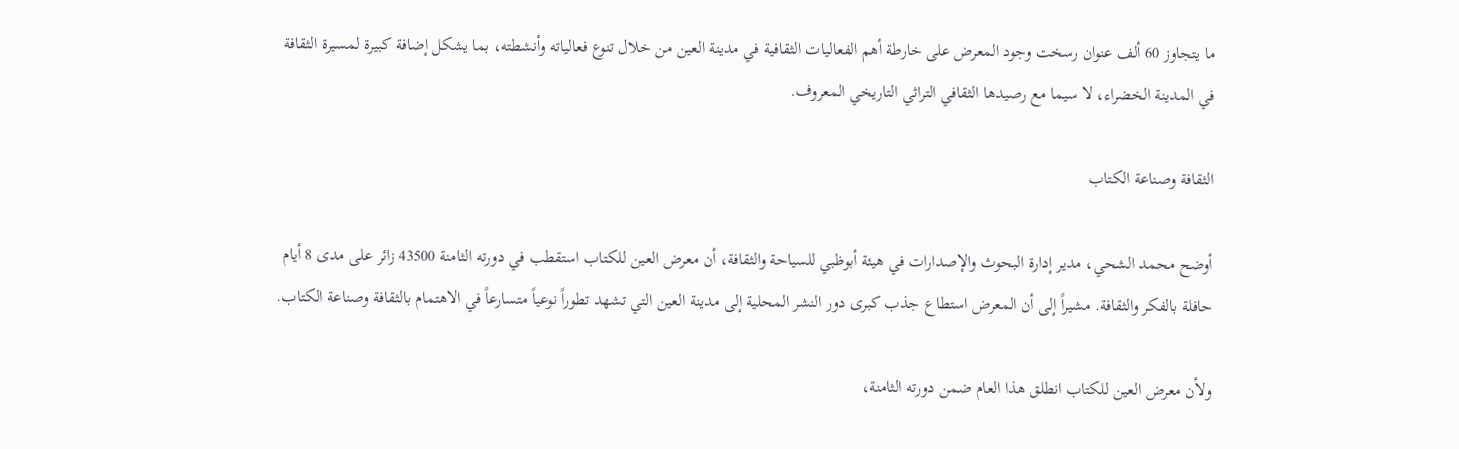ما يتجاوز 60 ألف عنوان رسخت وجود المعرض على خارطة أهم الفعاليات الثقافية في مدينة العين من خلال تنوع فعالياته وأنشطته، بما يشكل إضافة كبيرة لمسيرة الثقافة في المدينة الخضراء، لا سيما مع رصيدها الثقافي التراثي التاريخي المعروف.

الثقافة وصناعة الكتاب

أوضح محمد الشحي، مدير إدارة البحوث والإصدارات في هيئة أبوظبي للسياحة والثقافة، أن معرض العين للكتاب استقطب في دورته الثامنة 43500 زائر على مدى 8 أيام حافلة بالفكر والثقافة. مشيراً إلى أن المعرض استطاع جذب كبرى دور النشر المحلية إلى مدينة العين التي تشهد تطوراً نوعياً متسارعاً في الاهتمام بالثقافة وصناعة الكتاب.

ولأن معرض العين للكتاب انطلق هذا العام ضمن دورته الثامنة،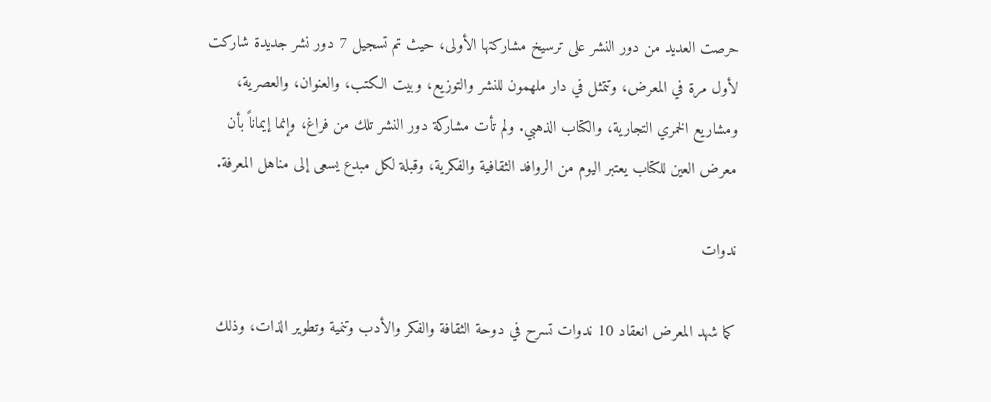حرصت العديد من دور النشر على ترسيخ مشاركتها الأولى، حيث تم تسجيل 7 دور نشر جديدة شاركت لأول مرة في المعرض، وتتمثل في دار ملهمون للنشر والتوزيع، وبيت الكتب، والعنوان، والعصرية، ومشاريع الخمري التجارية، والكتاب الذهبي. ولم تأت مشاركة دور النشر تلك من فراغ، وإنما إيماناً بأن معرض العين للكتاب يعتبر اليوم من الروافد الثقافية والفكرية، وقبلة لكل مبدع يسعى إلى مناهل المعرفة.

ندوات

كما شهد المعرض انعقاد 10 ندوات تسرح في دوحة الثقافة والفكر والأدب وتنمية وتطوير الذات، وذلك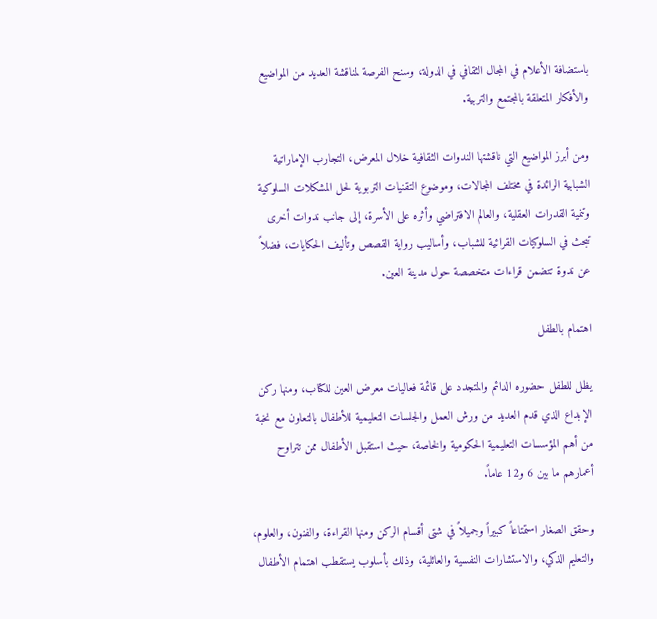باستضافة الأعلام في المجال الثقافي في الدولة، وسنح الفرصة لمناقشة العديد من المواضيع والأفكار المتعلقة بالمجتمع والتربية.

ومن أبرز المواضيع التي ناقشتها الندوات الثقافية خلال المعرض، التجارب الإماراتية الشبابية الرائدة في مختلف المجالات، وموضوع التقنيات التربوية لحل المشكلات السلوكية وتنمية القدرات العقلية، والعالم الافتراضي وأثره على الأسرة، إلى جانب ندوات أخرى تبحث في السلوكيات القرائية للشباب، وأساليب رواية القصص وتأليف الحكايات، فضلاً عن ندوة تتضمن قراءات متخصصة حول مدينة العين.

اهتمام بالطفل

يظل للطفل حضوره الدائم والمتجدد على قائمة فعاليات معرض العين للكتاب، ومنها ركن الإبداع الذي قدم العديد من ورش العمل والجلسات التعليمية للأطفال بالتعاون مع نخبة من أهم المؤسسات التعليمية الحكومية والخاصة، حيث استقبل الأطفال ممن تتراوح أعمارهم ما بين 6 و12 عاماً.

وحقق الصغار استمتاعاً كبيراً وجميلاً في شتى أقسام الركن ومنها القراءة، والفنون، والعلوم، والتعليم الذكي، والاستشارات النفسية والعائلية، وذلك بأسلوب يستقطب اهتمام الأطفال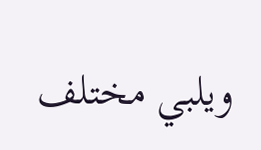ويلبي مختلف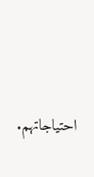احتياجاتهم.